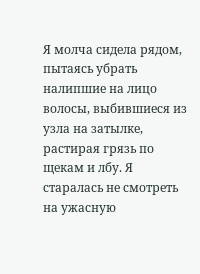Я молча сидела рядом, пытаясь убрать налипшие на лицо волосы, выбившиеся из узла на затылке, растирая грязь по щекам и лбу. Я старалась не смотреть на ужасную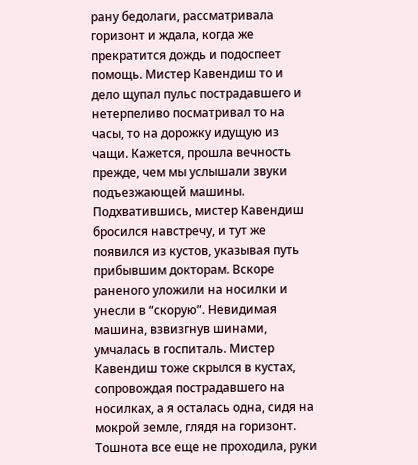рану бедолаги, рассматривала горизонт и ждала, когда же прекратится дождь и подоспеет помощь. Мистер Кавендиш то и дело щупал пульс пострадавшего и нетерпеливо посматривал то на часы, то на дорожку идущую из чащи. Кажется, прошла вечность прежде, чем мы услышали звуки подъезжающей машины. Подхватившись, мистер Кавендиш бросился навстречу, и тут же появился из кустов, указывая путь прибывшим докторам. Вскоре раненого уложили на носилки и унесли в “скорую”. Невидимая машина, взвизгнув шинами, умчалась в госпиталь. Мистер Кавендиш тоже скрылся в кустах, сопровождая пострадавшего на носилках, а я осталась одна, сидя на мокрой земле, глядя на горизонт. Тошнота все еще не проходила, руки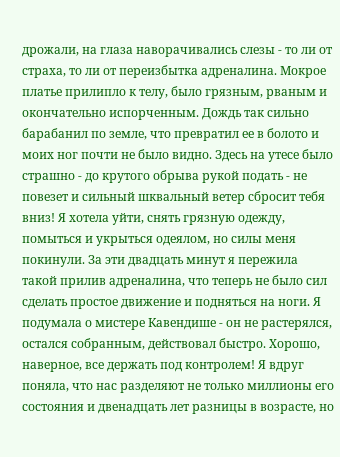дрожали, на глаза наворачивались слезы - то ли от страха, то ли от переизбытка адреналина. Мокрое платье прилипло к телу, было грязным, рваным и окончательно испорченным. Дождь так сильно барабанил по земле, что превратил ее в болото и моих ног почти не было видно. Здесь на утесе было страшно - до крутого обрыва рукой подать - не повезет и сильный шквальный ветер сбросит тебя вниз! Я хотела уйти, снять грязную одежду, помыться и укрыться одеялом, но силы меня покинули. За эти двадцать минут я пережила такой прилив адреналина, что теперь не было сил сделать простое движение и подняться на ноги. Я подумала о мистере Кавендише - он не растерялся, остался собранным, действовал быстро. Хорошо, наверное, все держать под контролем! Я вдруг поняла, что нас разделяют не только миллионы его состояния и двенадцать лет разницы в возрасте, но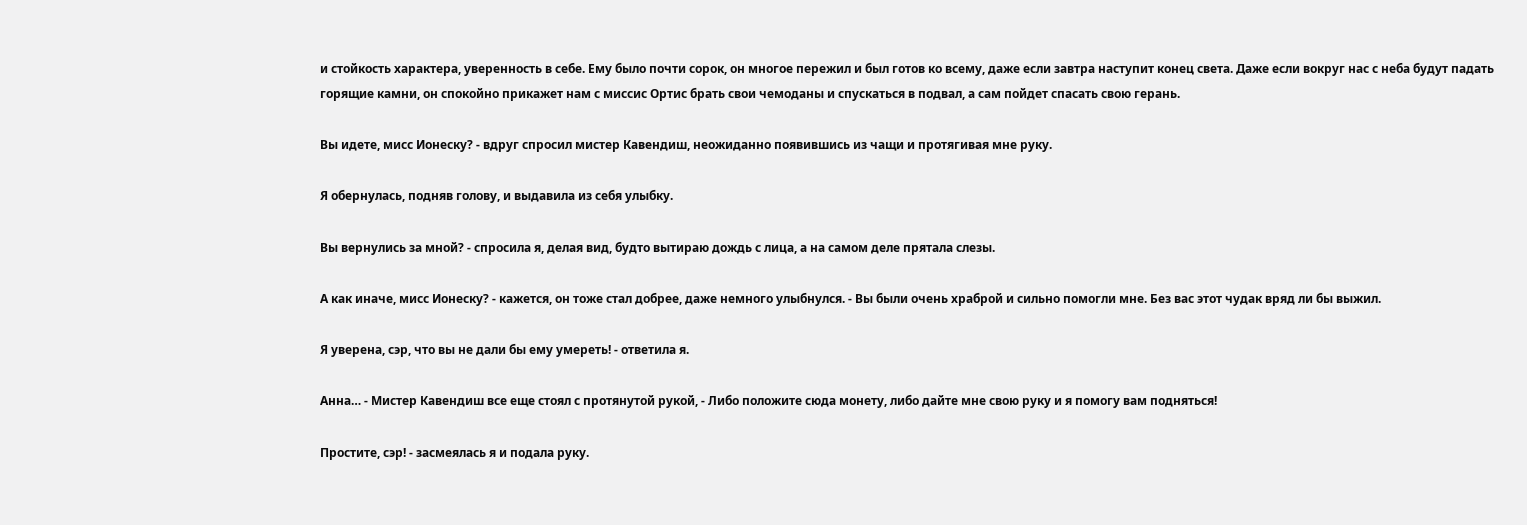и стойкость характера, уверенность в себе. Ему было почти сорок, он многое пережил и был готов ко всему, даже если завтра наступит конец света. Даже если вокруг нас с неба будут падать горящие камни, он спокойно прикажет нам с миссис Ортис брать свои чемоданы и спускаться в подвал, а сам пойдет спасать свою герань.

Вы идете, мисс Ионеску? - вдруг спросил мистер Кавендиш, неожиданно появившись из чащи и протягивая мне руку.

Я обернулась, подняв голову, и выдавила из себя улыбку.

Вы вернулись за мной? - спросила я, делая вид, будто вытираю дождь с лица, а на самом деле прятала слезы.

А как иначе, мисс Ионеску? - кажется, он тоже стал добрее, даже немного улыбнулся. - Вы были очень храброй и сильно помогли мне. Без вас этот чудак вряд ли бы выжил.

Я уверена, сэр, что вы не дали бы ему умереть! - ответила я.

Анна… - Мистер Кавендиш все еще стоял с протянутой рукой, - Либо положите сюда монету, либо дайте мне свою руку и я помогу вам подняться!

Простите, сэр! - засмеялась я и подала руку.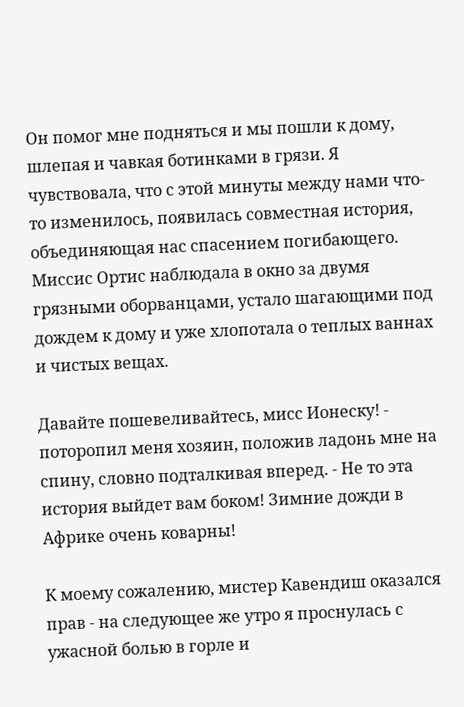Он помог мне подняться и мы пошли к дому, шлепая и чавкая ботинками в грязи. Я чувствовала, что с этой минуты между нами что-то изменилось, появилась совместная история, объединяющая нас спасением погибающего. Миссис Ортис наблюдала в окно за двумя грязными оборванцами, устало шагающими под дождем к дому и уже хлопотала о теплых ваннах и чистых вещах.

Давайте пошевеливайтесь, мисс Ионеску! - поторопил меня хозяин, положив ладонь мне на спину, словно подталкивая вперед. - Не то эта история выйдет вам боком! Зимние дожди в Африке очень коварны!

К моему сожалению, мистер Кавендиш оказался прав - на следующее же утро я проснулась с ужасной болью в горле и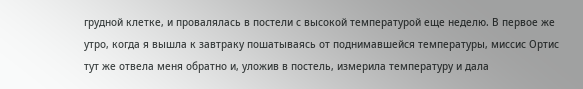грудной клетке, и провалялась в постели с высокой температурой еще неделю. В первое же утро, когда я вышла к завтраку пошатываясь от поднимавшейся температуры, миссис Ортис тут же отвела меня обратно и, уложив в постель, измерила температуру и дала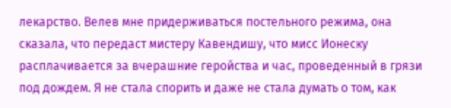лекарство. Велев мне придерживаться постельного режима, она сказала, что передаст мистеру Кавендишу, что мисс Ионеску расплачивается за вчерашние геройства и час, проведенный в грязи под дождем. Я не стала спорить и даже не стала думать о том, как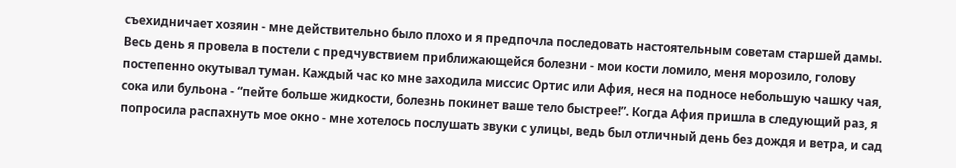съехидничает хозяин - мне действительно было плохо и я предпочла последовать настоятельным советам старшей дамы. Весь день я провела в постели с предчувствием приближающейся болезни - мои кости ломило, меня морозило, голову постепенно окутывал туман. Каждый час ко мне заходила миссис Ортис или Афия, неся на подносе небольшую чашку чая, сока или бульона - “пейте больше жидкости, болезнь покинет ваше тело быстрее!”. Когда Афия пришла в следующий раз, я попросила распахнуть мое окно - мне хотелось послушать звуки с улицы, ведь был отличный день без дождя и ветра, и сад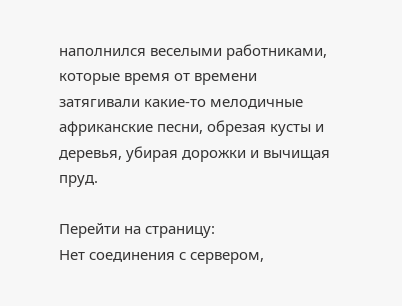наполнился веселыми работниками, которые время от времени затягивали какие-то мелодичные африканские песни, обрезая кусты и деревья, убирая дорожки и вычищая пруд.

Перейти на страницу:
Нет соединения с сервером,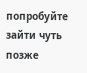попробуйте зайти чуть позже